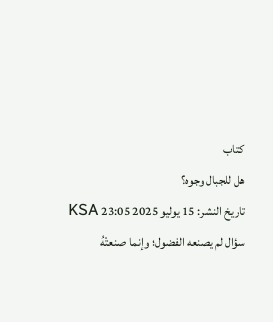كتاب
هل للجبال وجوه؟
تاريخ النشر: 15 يوليو 2025 23:05 KSA
سؤال لم يصنعه الفضول؛ وإنما صنعتْهُ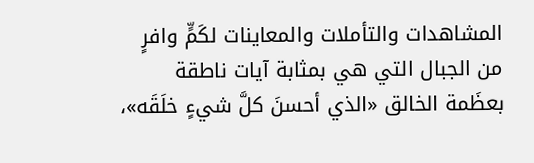المشاهدات والتأملات والمعاينات لكَمٍّ وافرٍ من الجبال التي هي بمثابة آيات ناطقة بعظَمة الخالق «الذي أحسنَ كلَّ شيءٍ خلَقَه»،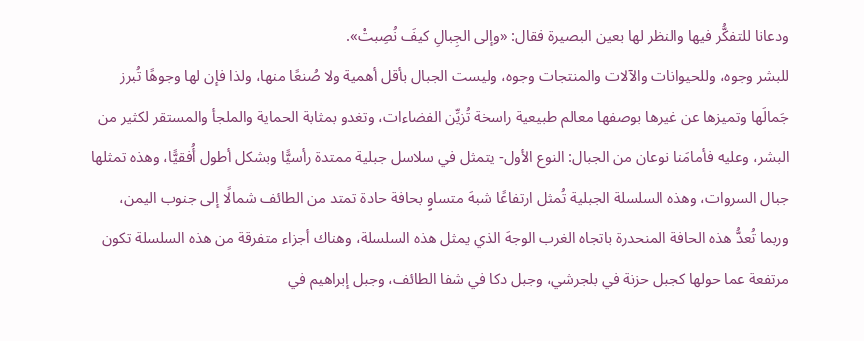ودعانا للتفكُّر فيها والنظر لها بعين البصيرة فقال: «وإلى الجِبالِ كيفَ نُصِبتْ».
للبشر وجوه، وللحيوانات والآلات والمنتجات وجوه، وليست الجبال بأقل أهمية ولا صُنعًا منها، ولذا فإن لها وجوهًا تُبرز جَمالَها وتميزها عن غيرها بوصفها معالم طبيعية راسخة تُزيِّن الفضاءات، وتغدو بمثابة الحماية والملجأ والمستقر لكثير من البشر، وعليه فأمامَنا نوعان من الجبال: النوع الأول- يتمثل في سلاسل جبلية ممتدة رأسيًّا وبشكل أطول أُفقيًّا، وهذه تمثلها جبال السروات، وهذه السلسلة الجبلية تُمثل ارتفاعًا شبهَ متساوٍ بحافة حادة تمتد من الطائف شمالًا إلى جنوب اليمن، وربما تُعدُّ هذه الحافة المنحدرة باتجاه الغرب الوجهَ الذي يمثل هذه السلسلة، وهناك أجزاء متفرقة من هذه السلسلة تكون مرتفعة عما حولها كجبل حزنة في بلجرشي، وجبل دكا في شفا الطائف، وجبل إبراهيم في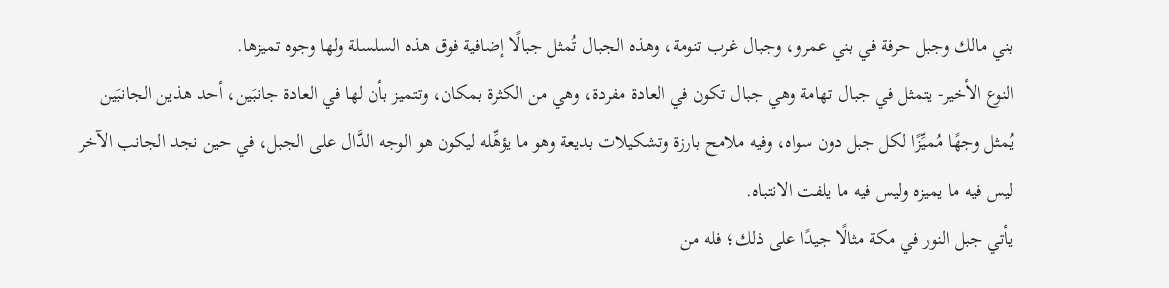بني مالك وجبل حرفة في بني عمرو، وجبال غرب تنومة، وهذه الجبال تُمثل جبالًا إضافية فوق هذه السلسلة ولها وجوه تميزها.
النوع الأخير- يتمثل في جبال تهامة وهي جبال تكون في العادة مفردة، وهي من الكثرة بمكان، وتتميز بأن لها في العادة جانبَين، أحد هذين الجانبَين يُمثل وجهًا مُميِّزًا لكل جبل دون سواه، وفيه ملامح بارزة وتشكيلات بديعة وهو ما يؤهِّله ليكون هو الوجه الدَّال على الجبل، في حين نجد الجانب الآخر ليس فيه ما يميزه وليس فيه ما يلفت الانتباه.
يأتي جبل النور في مكة مثالًا جيدًا على ذلك؛ فله من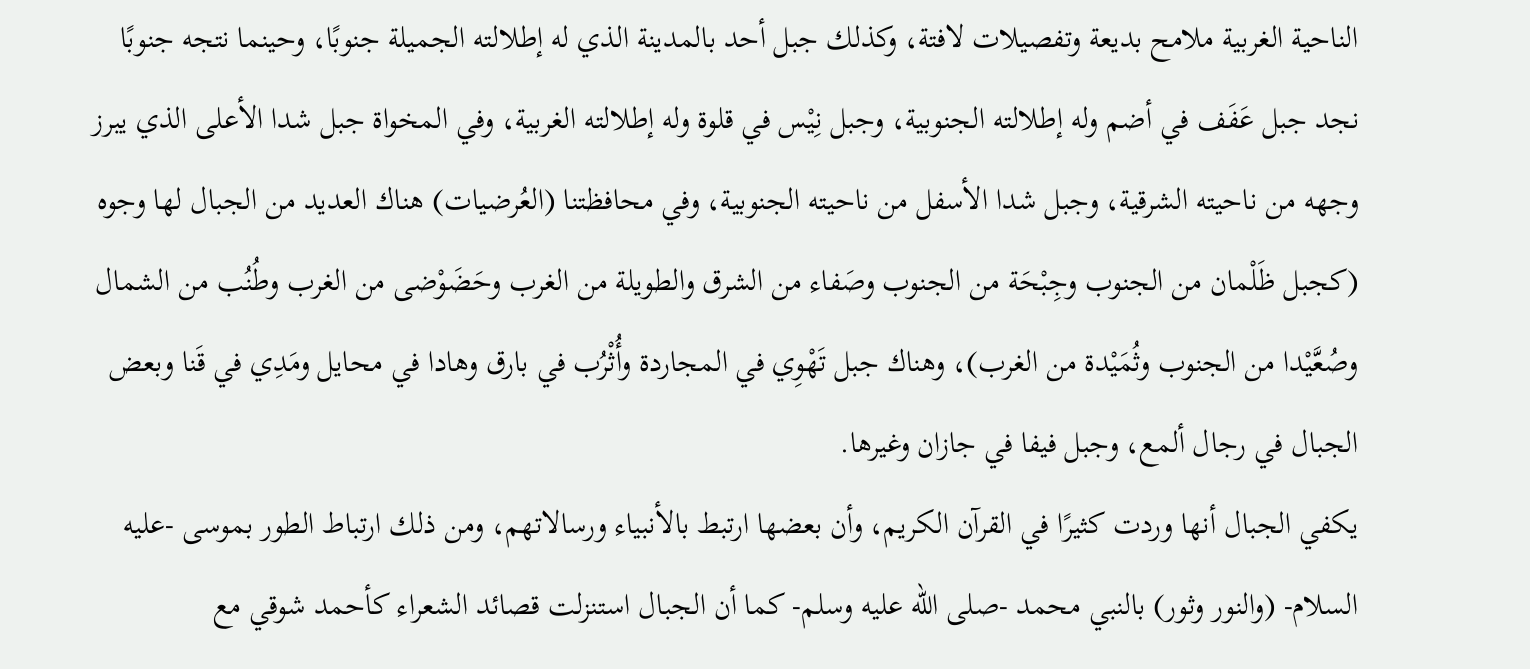الناحية الغربية ملامح بديعة وتفصيلات لافتة، وكذلك جبل أحد بالمدينة الذي له إطلالته الجميلة جنوبًا، وحينما نتجه جنوبًا نجد جبل عَفَف في أضم وله إطلالته الجنوبية، وجبل نِيْس في قلوة وله إطلالته الغربية، وفي المخواة جبل شدا الأعلى الذي يبرز وجهه من ناحيته الشرقية، وجبل شدا الأسفل من ناحيته الجنوبية، وفي محافظتنا (العُرضيات) هناك العديد من الجبال لها وجوه (كجبل ظَلْمان من الجنوب وجِبْحَة من الجنوب وصَفاء من الشرق والطويلة من الغرب وحَضَوْضى من الغرب وطُنُب من الشمال وصُعَّيْدا من الجنوب وثُمَيْدة من الغرب)، وهناك جبل تَهْوِي في المجاردة وأُثْرُب في بارق وهادا في محايل ومَدِي في قَنا وبعض الجبال في رجال ألمع، وجبل فيفا في جازان وغيرها.
يكفي الجبال أنها وردت كثيرًا في القرآن الكريم، وأن بعضها ارتبط بالأنبياء ورسالاتهم، ومن ذلك ارتباط الطور بموسى -عليه السلام- (والنور وثور) بالنبي محمد -صلى الله عليه وسلم- كما أن الجبال استنزلت قصائد الشعراء كأحمد شوقي مع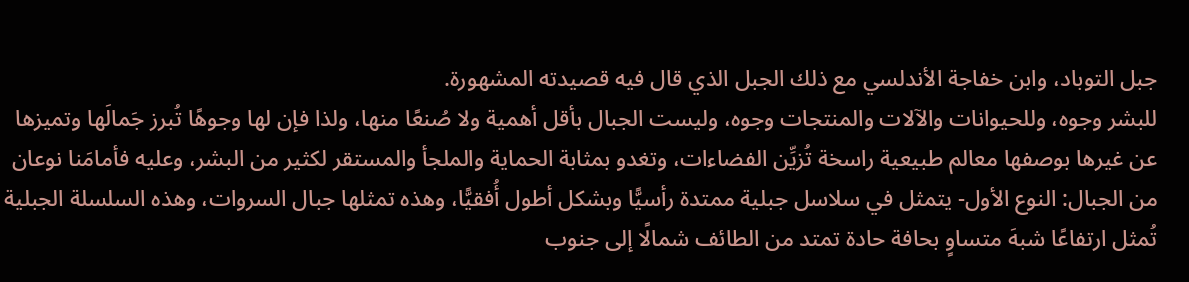جبل التوباد، وابن خفاجة الأندلسي مع ذلك الجبل الذي قال فيه قصيدته المشهورة.
للبشر وجوه، وللحيوانات والآلات والمنتجات وجوه، وليست الجبال بأقل أهمية ولا صُنعًا منها، ولذا فإن لها وجوهًا تُبرز جَمالَها وتميزها عن غيرها بوصفها معالم طبيعية راسخة تُزيِّن الفضاءات، وتغدو بمثابة الحماية والملجأ والمستقر لكثير من البشر، وعليه فأمامَنا نوعان من الجبال: النوع الأول- يتمثل في سلاسل جبلية ممتدة رأسيًّا وبشكل أطول أُفقيًّا، وهذه تمثلها جبال السروات، وهذه السلسلة الجبلية تُمثل ارتفاعًا شبهَ متساوٍ بحافة حادة تمتد من الطائف شمالًا إلى جنوب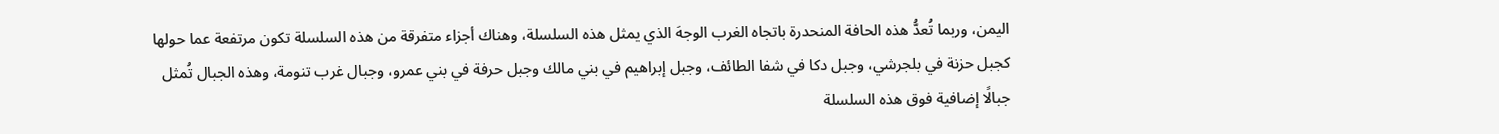اليمن، وربما تُعدُّ هذه الحافة المنحدرة باتجاه الغرب الوجهَ الذي يمثل هذه السلسلة، وهناك أجزاء متفرقة من هذه السلسلة تكون مرتفعة عما حولها كجبل حزنة في بلجرشي، وجبل دكا في شفا الطائف، وجبل إبراهيم في بني مالك وجبل حرفة في بني عمرو، وجبال غرب تنومة، وهذه الجبال تُمثل جبالًا إضافية فوق هذه السلسلة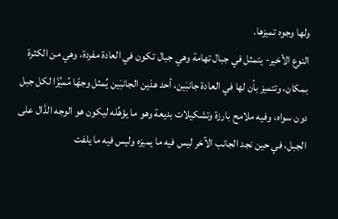ولها وجوه تميزها.
النوع الأخير- يتمثل في جبال تهامة وهي جبال تكون في العادة مفردة، وهي من الكثرة بمكان، وتتميز بأن لها في العادة جانبَين، أحد هذين الجانبَين يُمثل وجهًا مُميِّزًا لكل جبل دون سواه، وفيه ملامح بارزة وتشكيلات بديعة وهو ما يؤهِّله ليكون هو الوجه الدَّال على الجبل، في حين نجد الجانب الآخر ليس فيه ما يميزه وليس فيه ما يلفت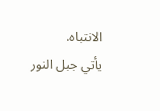الانتباه.
يأتي جبل النور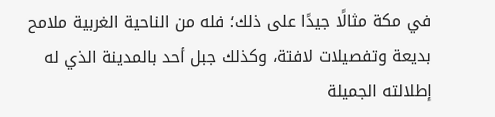في مكة مثالًا جيدًا على ذلك؛ فله من الناحية الغربية ملامح بديعة وتفصيلات لافتة، وكذلك جبل أحد بالمدينة الذي له إطلالته الجميلة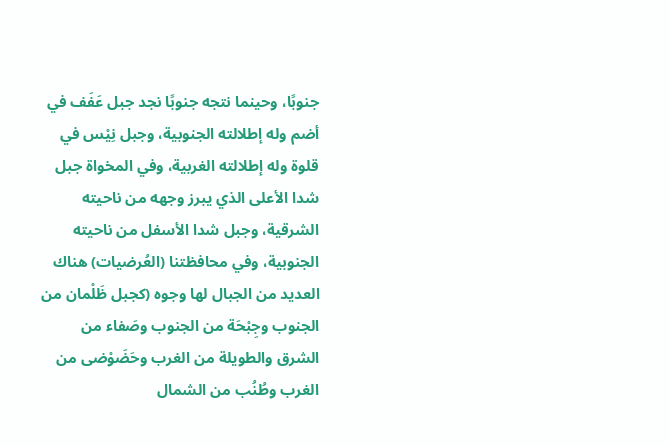جنوبًا، وحينما نتجه جنوبًا نجد جبل عَفَف في أضم وله إطلالته الجنوبية، وجبل نِيْس في قلوة وله إطلالته الغربية، وفي المخواة جبل شدا الأعلى الذي يبرز وجهه من ناحيته الشرقية، وجبل شدا الأسفل من ناحيته الجنوبية، وفي محافظتنا (العُرضيات) هناك العديد من الجبال لها وجوه (كجبل ظَلْمان من الجنوب وجِبْحَة من الجنوب وصَفاء من الشرق والطويلة من الغرب وحَضَوْضى من الغرب وطُنُب من الشمال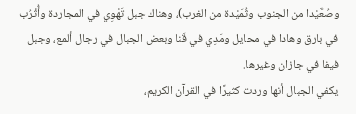وصُعَّيْدا من الجنوب وثُمَيْدة من الغرب)، وهناك جبل تَهْوِي في المجاردة وأُثْرُب في بارق وهادا في محايل ومَدِي في قَنا وبعض الجبال في رجال ألمع، وجبل فيفا في جازان وغيرها.
يكفي الجبال أنها وردت كثيرًا في القرآن الكريم،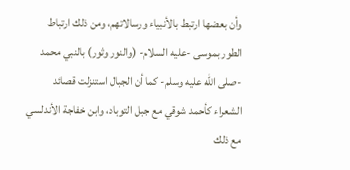وأن بعضها ارتبط بالأنبياء ورسالاتهم، ومن ذلك ارتباط الطور بموسى -عليه السلام- (والنور وثور) بالنبي محمد -صلى الله عليه وسلم- كما أن الجبال استنزلت قصائد الشعراء كأحمد شوقي مع جبل التوباد، وابن خفاجة الأندلسي مع ذلك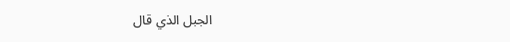الجبل الذي قال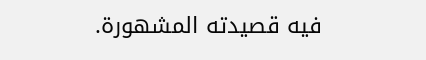فيه قصيدته المشهورة.